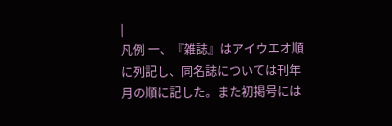|
凡例 一、『雑誌』はアイウエオ順に列記し、同名誌については刊年月の順に記した。また初掲号には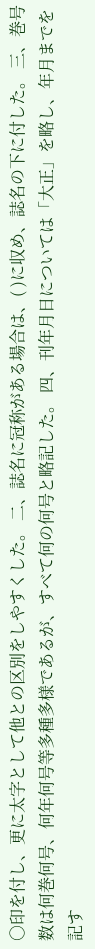○印を付し、更に太字として他との区別をしやすくした。 二、誌名に冠称がある場合は、( )に収め、誌名の下に付した。 三、巻号数は何巻何号、何年何号等多種多様であるが、すべて何の何号と略記した。 四、刊年月日については「大正」を略し、年月までを記す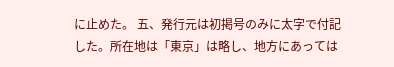に止めた。 五、発行元は初掲号のみに太字で付記した。所在地は「東京」は略し、地方にあっては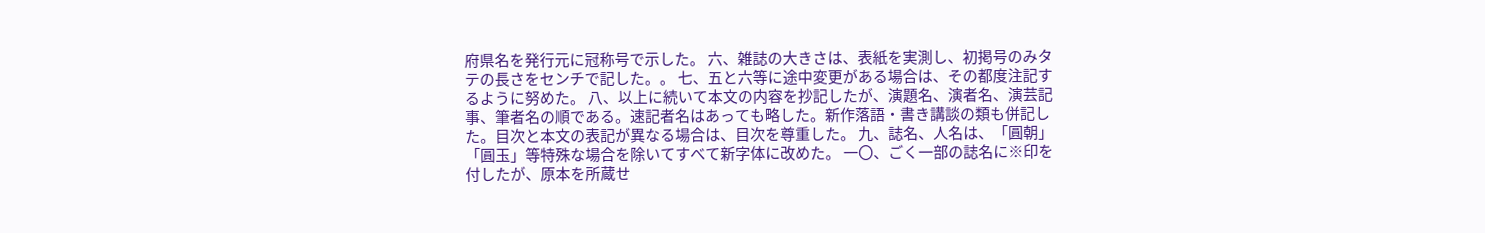府県名を発行元に冠称号で示した。 六、雑誌の大きさは、表紙を実測し、初掲号のみタテの長さをセンチで記した。。 七、五と六等に途中変更がある場合は、その都度注記するように努めた。 八、以上に続いて本文の内容を抄記したが、演題名、演者名、演芸記事、筆者名の順である。速記者名はあっても略した。新作落語・書き講談の類も併記した。目次と本文の表記が異なる場合は、目次を尊重した。 九、誌名、人名は、「圓朝」「圓玉」等特殊な場合を除いてすべて新字体に改めた。 一〇、ごく一部の誌名に※印を付したが、原本を所蔵せ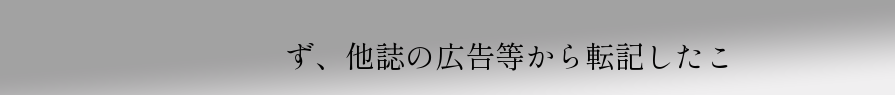ず、他誌の広告等から転記したこ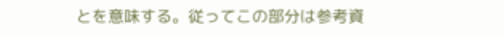とを意味する。従ってこの部分は参考資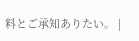料とご承知ありたい。 |